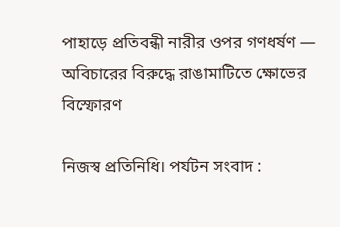পাহাড়ে প্রতিবন্ধী নারীর ওপর গণধর্ষণ — অবিচারের বিরুদ্ধে রাঙামাটিতে ক্ষোভের বিস্ফোরণ

নিজস্ব প্রতিনিধি। পর্যটন সংবাদ :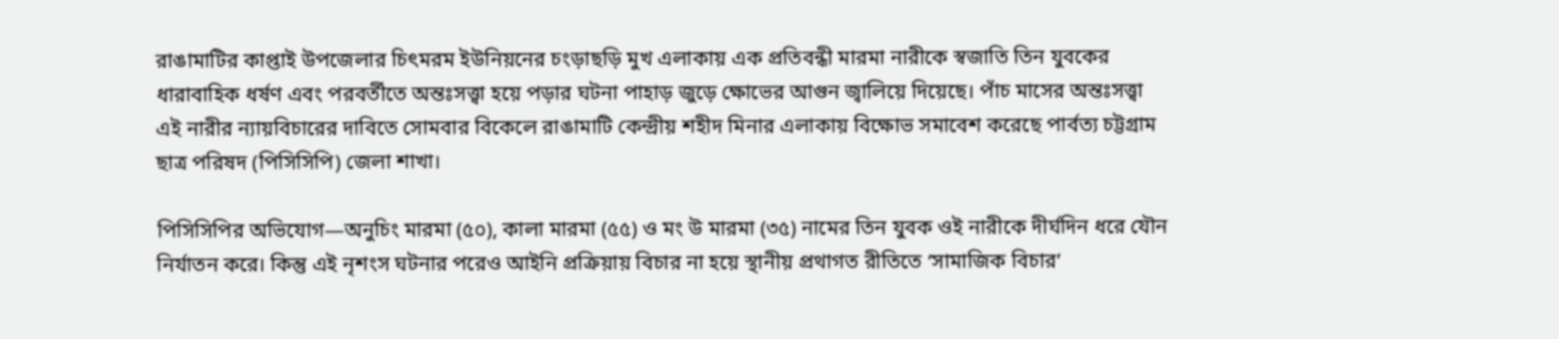রাঙামাটির কাপ্তাই উপজেলার চিৎমরম ইউনিয়নের চংড়াছড়ি মুখ এলাকায় এক প্রতিবন্ধী মারমা নারীকে স্বজাতি তিন যুবকের ধারাবাহিক ধর্ষণ এবং পরবর্তীতে অন্তঃসত্ত্বা হয়ে পড়ার ঘটনা পাহাড় জুড়ে ক্ষোভের আগুন জ্বালিয়ে দিয়েছে। পাঁচ মাসের অন্তঃসত্ত্বা এই নারীর ন্যায়বিচারের দাবিতে সোমবার বিকেলে রাঙামাটি কেন্দ্রীয় শহীদ মিনার এলাকায় বিক্ষোভ সমাবেশ করেছে পার্বত্য চট্টগ্রাম ছাত্র পরিষদ (পিসিসিপি) জেলা শাখা।

পিসিসিপির অভিযোগ—অনুচিং মারমা (৫০), কালা মারমা (৫৫) ও মং উ মারমা (৩৫) নামের তিন যুবক ওই নারীকে দীর্ঘদিন ধরে যৌন নির্যাতন করে। কিন্তু এই নৃশংস ঘটনার পরেও আইনি প্রক্রিয়ায় বিচার না হয়ে স্থানীয় প্রথাগত রীতিতে ‘সামাজিক বিচার’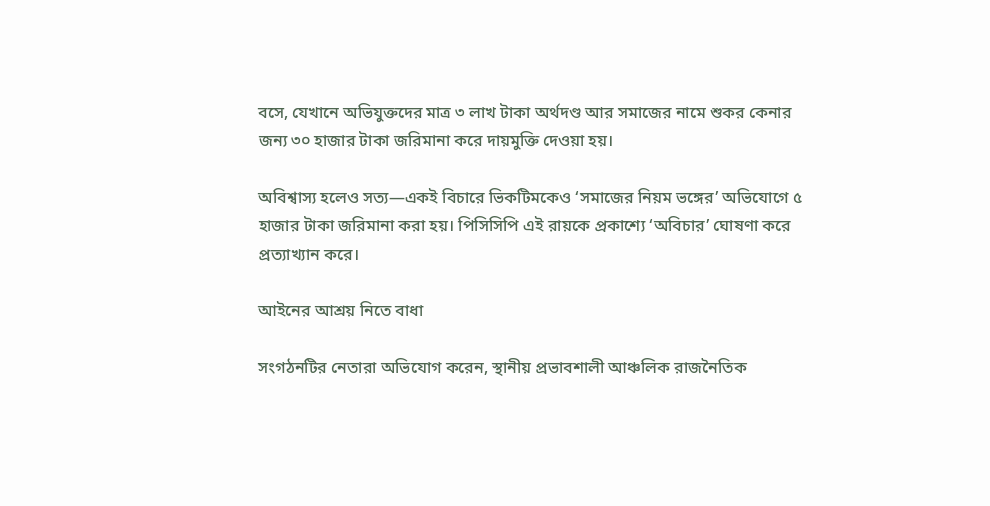বসে, যেখানে অভিযুক্তদের মাত্র ৩ লাখ টাকা অর্থদণ্ড আর সমাজের নামে শুকর কেনার জন্য ৩০ হাজার টাকা জরিমানা করে দায়মুক্তি দেওয়া হয়।

অবিশ্বাস্য হলেও সত্য—একই বিচারে ভিকটিমকেও ‘সমাজের নিয়ম ভঙ্গের’ অভিযোগে ৫ হাজার টাকা জরিমানা করা হয়। পিসিসিপি এই রায়কে প্রকাশ্যে ‘অবিচার’ ঘোষণা করে প্রত্যাখ্যান করে।

আইনের আশ্রয় নিতে বাধা

সংগঠনটির নেতারা অভিযোগ করেন, স্থানীয় প্রভাবশালী আঞ্চলিক রাজনৈতিক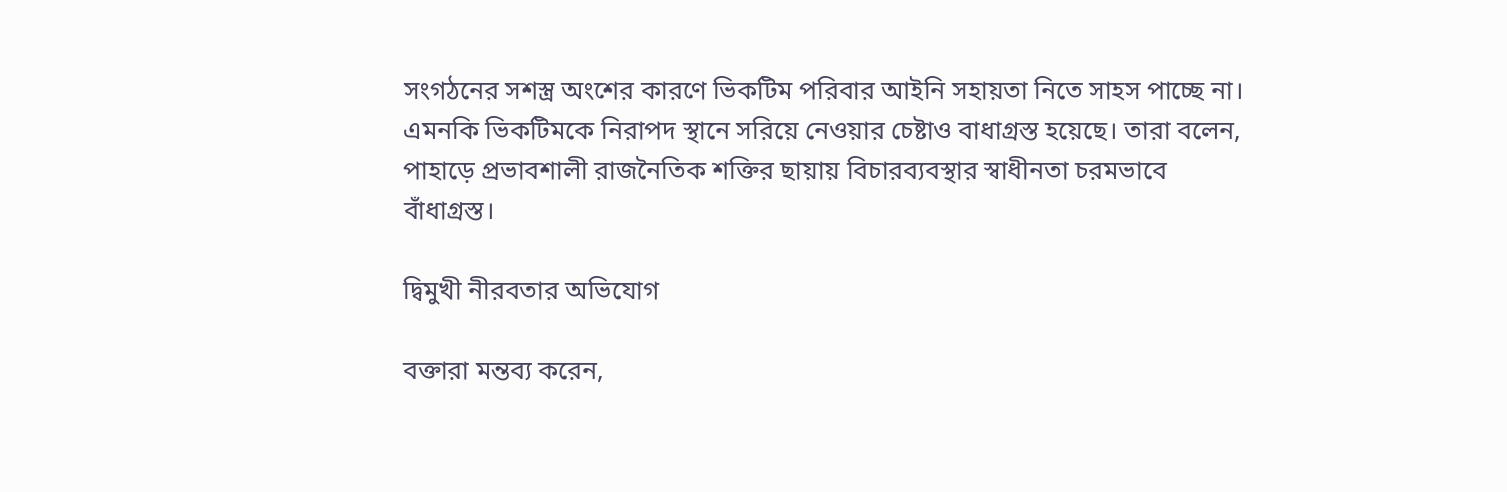সংগঠনের সশস্ত্র অংশের কারণে ভিকটিম পরিবার আইনি সহায়তা নিতে সাহস পাচ্ছে না। এমনকি ভিকটিমকে নিরাপদ স্থানে সরিয়ে নেওয়ার চেষ্টাও বাধাগ্রস্ত হয়েছে। তারা বলেন, পাহাড়ে প্রভাবশালী রাজনৈতিক শক্তির ছায়ায় বিচারব্যবস্থার স্বাধীনতা চরমভাবে বাঁধাগ্রস্ত।

দ্বিমুখী নীরবতার অভিযোগ

বক্তারা মন্তব্য করেন,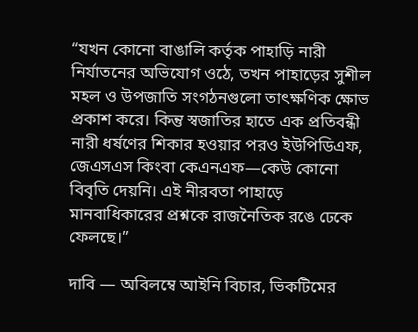“যখন কোনো বাঙালি কর্তৃক পাহাড়ি নারী নির্যাতনের অভিযোগ ওঠে, তখন পাহাড়ের সুশীল মহল ও উপজাতি সংগঠনগুলো তাৎক্ষণিক ক্ষোভ প্রকাশ করে। কিন্তু স্বজাতির হাতে এক প্রতিবন্ধী নারী ধর্ষণের শিকার হওয়ার পরও ইউপিডিএফ, জেএসএস কিংবা কেএনএফ—কেউ কোনো বিবৃতি দেয়নি। এই নীরবতা পাহাড়ে মানবাধিকারের প্রশ্নকে রাজনৈতিক রঙে ঢেকে ফেলছে।”

দাবি — অবিলম্বে আইনি বিচার, ভিকটিমের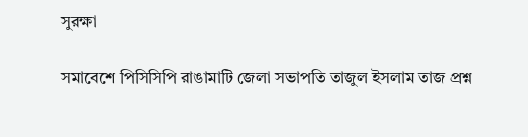সুরক্ষা

সমাবেশে পিসিসিপি রাঙামাটি জেলা সভাপতি তাজুল ইসলাম তাজ প্রশ্ন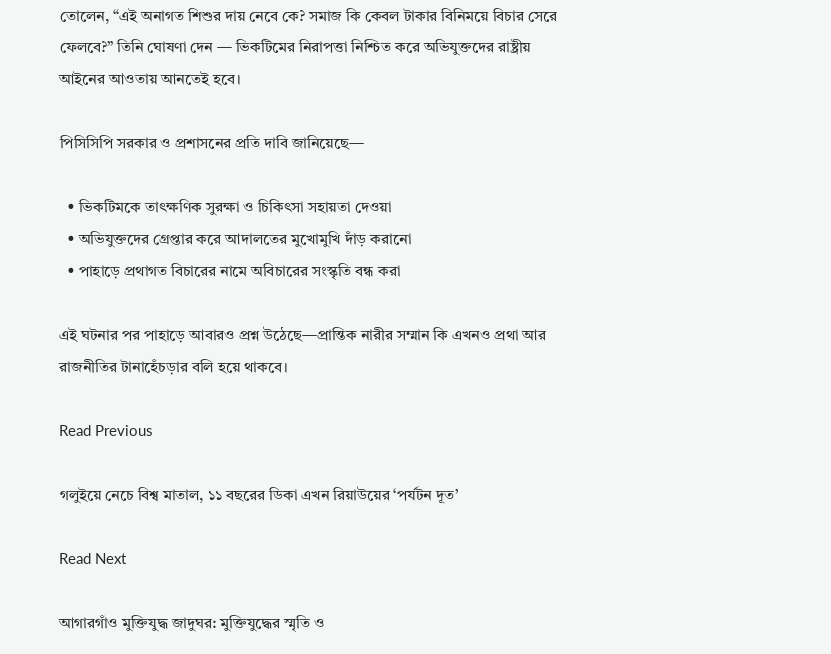তোলেন, “এই অনাগত শিশুর দায় নেবে কে? সমাজ কি কেবল টাকার বিনিময়ে বিচার সেরে ফেলবে?” তিনি ঘোষণা দেন — ভিকটিমের নিরাপত্তা নিশ্চিত করে অভিযুক্তদের রাষ্ট্রীয় আইনের আওতায় আনতেই হবে।

পিসিসিপি সরকার ও প্রশাসনের প্রতি দাবি জানিয়েছে—

  • ভিকটিমকে তাৎক্ষণিক সুরক্ষা ও চিকিৎসা সহায়তা দেওয়া
  • অভিযুক্তদের গ্রেপ্তার করে আদালতের মুখোমুখি দাঁড় করানো
  • পাহাড়ে প্রথাগত বিচারের নামে অবিচারের সংস্কৃতি বন্ধ করা

এই ঘটনার পর পাহাড়ে আবারও প্রশ্ন উঠেছে—প্রান্তিক নারীর সম্মান কি এখনও প্রথা আর রাজনীতির টানাহেঁচড়ার বলি হয়ে থাকবে।

Read Previous

গলুইয়ে নেচে বিশ্ব মাতাল, ১১ বছরের ডিকা এখন রিয়াউয়ের ‘পর্যটন দূত’

Read Next

আগারগাঁও মুক্তিযুদ্ধ জাদুঘর: মুক্তিযুদ্ধের স্মৃতি ও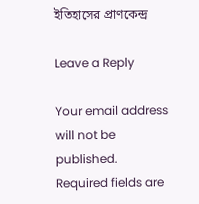ইতিহাসের প্রাণকেন্দ্র

Leave a Reply

Your email address will not be published. Required fields are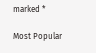marked *

Most Popular